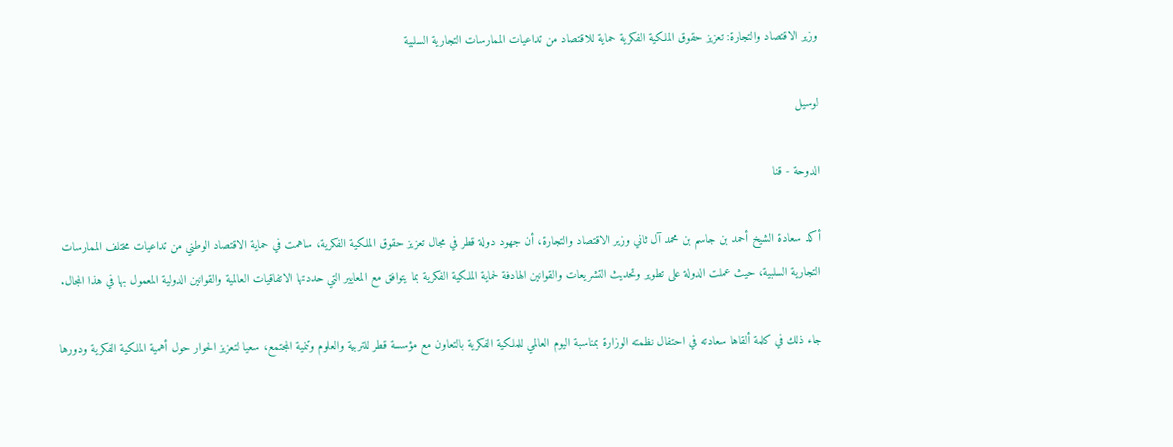وزير الاقتصاد والتجارة: تعزيز حقوق الملكية الفكرية حماية للاقتصاد من تداعيات الممارسات التجارية السلبية

لوسيل

الدوحة - قنا

أكد سعادة الشيخ أحمد بن جاسم بن محمد آل ثاني وزير الاقتصاد والتجارة، أن جهود دولة قطر في مجال تعزيز حقوق الملكية الفكرية، ساهمت في حماية الاقتصاد الوطني من تداعيات مختلف الممارسات التجارية السلبية، حيث عملت الدولة على تطوير وتحديث التشريعات والقوانين الهادفة لحماية الملكية الفكرية بما يتوافق مع المعايير التي حددتها الاتفاقيات العالمية والقوانين الدولية المعمول بها في هذا المجال.

جاء ذلك في كلمة ألقاها سعادته في احتفال نظمته الوزارة بمناسبة اليوم العالمي للملكية الفكرية بالتعاون مع مؤسسة قطر للتربية والعلوم وتنمية المجتمع، سعيا لتعزيز الحوار حول أهمية الملكية الفكرية ودورها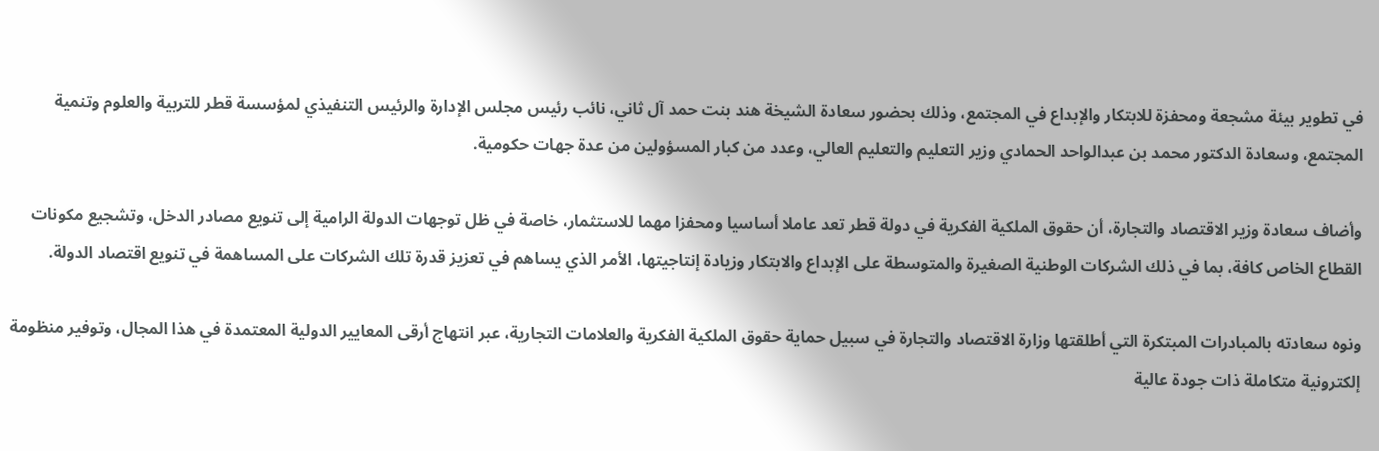في تطوير بيئة مشجعة ومحفزة للابتكار والإبداع في المجتمع، وذلك بحضور سعادة الشيخة هند بنت حمد آل ثاني، نائب رئيس مجلس الإدارة والرئيس التنفيذي لمؤسسة قطر للتربية والعلوم وتنمية المجتمع، وسعادة الدكتور محمد بن عبدالواحد الحمادي وزير التعليم والتعليم العالي، وعدد من كبار المسؤولين من عدة جهات حكومية.

وأضاف سعادة وزير الاقتصاد والتجارة، أن حقوق الملكية الفكرية في دولة قطر تعد عاملا أساسيا ومحفزا مهما للاستثمار، خاصة في ظل توجهات الدولة الرامية إلى تنويع مصادر الدخل، وتشجيع مكونات القطاع الخاص كافة، بما في ذلك الشركات الوطنية الصغيرة والمتوسطة على الإبداع والابتكار وزيادة إنتاجيتها، الأمر الذي يساهم في تعزيز قدرة تلك الشركات على المساهمة في تنويع اقتصاد الدولة.

ونوه سعادته بالمبادرات المبتكرة التي أطلقتها وزارة الاقتصاد والتجارة في سبيل حماية حقوق الملكية الفكرية والعلامات التجارية، عبر انتهاج أرقى المعايير الدولية المعتمدة في هذا المجال، وتوفير منظومة إلكترونية متكاملة ذات جودة عالية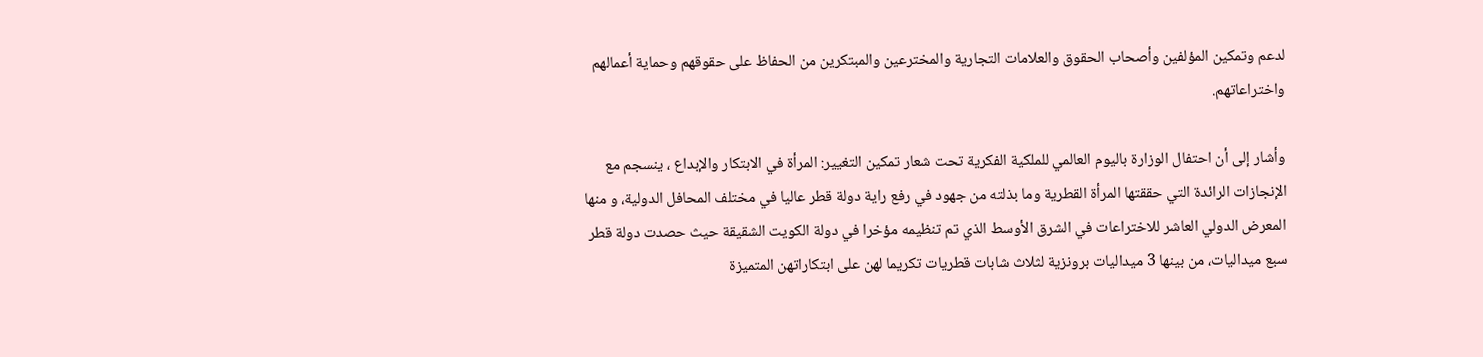لدعم وتمكين المؤلفين وأصحاب الحقوق والعلامات التجارية والمخترعين والمبتكرين من الحفاظ على حقوقهم وحماية أعمالهم واختراعاتهم.

وأشار إلى أن احتفال الوزارة باليوم العالمي للملكية الفكرية تحت شعار تمكين التغيير: المرأة في الابتكار والإبداع ، ينسجم مع الإنجازات الرائدة التي حققتها المرأة القطرية وما بذلته من جهود في رفع راية دولة قطر عاليا في مختلف المحافل الدولية، و منها المعرض الدولي العاشر للاختراعات في الشرق الأوسط الذي تم تنظيمه مؤخرا في دولة الكويت الشقيقة حيث حصدت دولة قطر سبع ميداليات، من بينها 3 ميداليات برونزية لثلاث شابات قطريات تكريما لهن على ابتكاراتهن المتميزة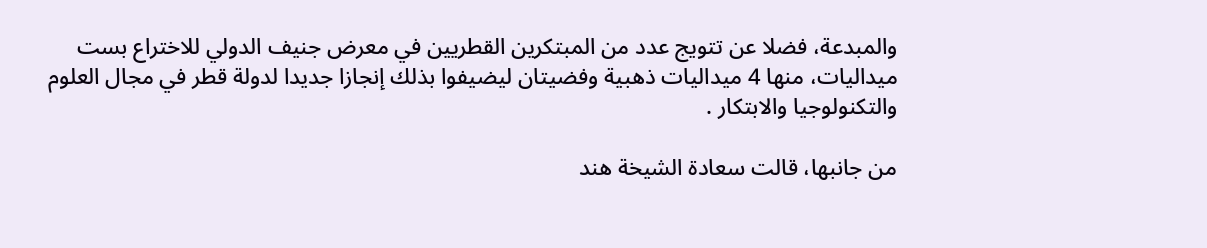والمبدعة، فضلا عن تتويج عدد من المبتكرين القطريين في معرض جنيف الدولي للاختراع بست ميداليات، منها 4 ميداليات ذهبية وفضيتان ليضيفوا بذلك إنجازا جديدا لدولة قطر في مجال العلوم والتكنولوجيا والابتكار .

من جانبها، قالت سعادة الشيخة هند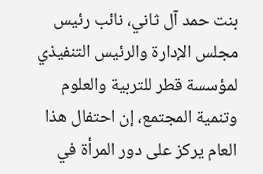بنت حمد آل ثاني، نائب رئيس مجلس الإدارة والرئيس التنفيذي لمؤسسة قطر للتربية والعلوم وتنمية المجتمع، إن احتفال هذا العام يركز على دور المرأة في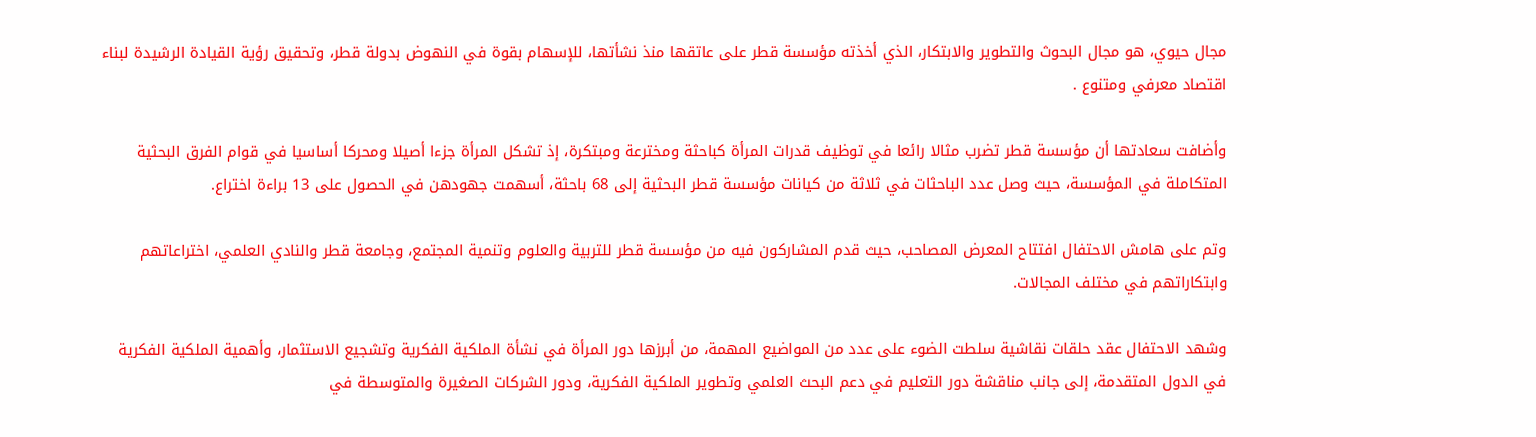مجال حيوي، هو مجال البحوث والتطوير والابتكار، الذي أخذته مؤسسة قطر على عاتقها منذ نشأتها، للإسهام بقوة في النهوض بدولة قطر، وتحقيق رؤية القيادة الرشيدة لبناء اقتصاد معرفي ومتنوع .

وأضافت سعادتها أن مؤسسة قطر تضرب مثالا رائعا في توظيف قدرات المرأة كباحثة ومخترعة ومبتكرة، إذ تشكل المرأة جزءا أصيلا ومحركا أساسيا في قوام الفرق البحثية المتكاملة في المؤسسة، حيث وصل عدد الباحثات في ثلاثة من كيانات مؤسسة قطر البحثية إلى 68 باحثة، أسهمت جهودهن في الحصول على 13 براءة اختراع.

وتم على هامش الاحتفال افتتاح المعرض المصاحب، حيث قدم المشاركون فيه من مؤسسة قطر للتربية والعلوم وتنمية المجتمع، وجامعة قطر والنادي العلمي، اختراعاتهم وابتكاراتهم في مختلف المجالات.

وشهد الاحتفال عقد حلقات نقاشية سلطت الضوء على عدد من المواضيع المهمة، من أبرزها دور المرأة في نشأة الملكية الفكرية وتشجيع الاستثمار، وأهمية الملكية الفكرية في الدول المتقدمة، إلى جانب مناقشة دور التعليم في دعم البحث العلمي وتطوير الملكية الفكرية، ودور الشركات الصغيرة والمتوسطة في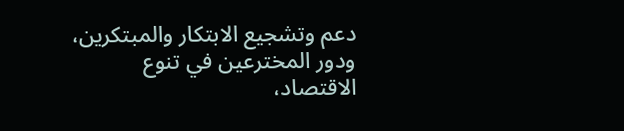دعم وتشجيع الابتكار والمبتكرين، ودور المخترعين في تنوع الاقتصاد،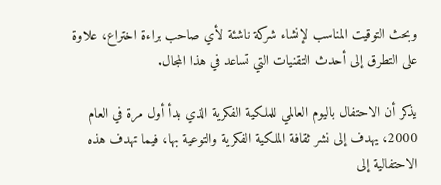وبحث التوقيت المناسب لإنشاء شركة ناشئة لأي صاحب براءة اختراع، علاوة على التطرق إلى أحدث التقنيات التي تساعد في هذا المجال.

يذكر أن الاحتفال باليوم العالمي للملكية الفكرية الذي بدأ أول مرة في العام 2000، يهدف إلى نشر ثقافة الملكية الفكرية والتوعية بها، فيما تهدف هذه الاحتفالية إلى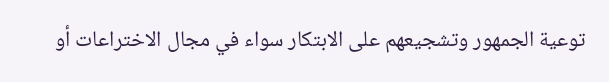توعية الجمهور وتشجيعهم على الابتكار سواء في مجال الاختراعات أو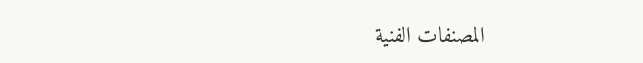المصنفات الفنية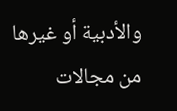والأدبية أو غيرها من مجالات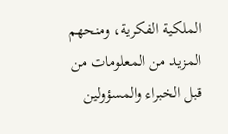الملكية الفكرية، ومنحهم المزيد من المعلومات من قبل الخبراء والمسؤولين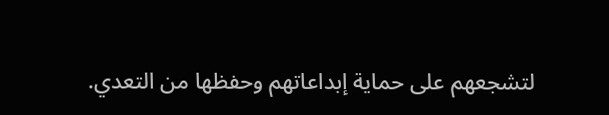لتشجعهم على حماية إبداعاتهم وحفظها من التعدي.